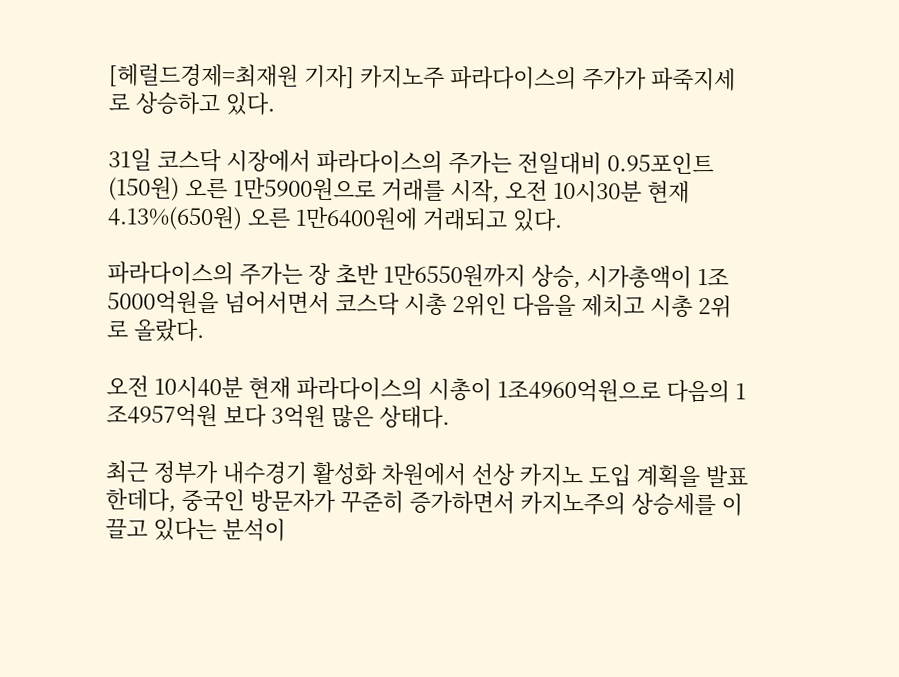[헤럴드경제=최재원 기자] 카지노주 파라다이스의 주가가 파죽지세로 상승하고 있다.

31일 코스닥 시장에서 파라다이스의 주가는 전일대비 0.95포인트(150원) 오른 1만5900원으로 거래를 시작, 오전 10시30분 현재 4.13%(650원) 오른 1만6400원에 거래되고 있다.

파라다이스의 주가는 장 초반 1만6550원까지 상승, 시가총액이 1조5000억원을 넘어서면서 코스닥 시총 2위인 다음을 제치고 시총 2위로 올랐다.

오전 10시40분 현재 파라다이스의 시총이 1조4960억원으로 다음의 1조4957억원 보다 3억원 많은 상태다.

최근 정부가 내수경기 활성화 차원에서 선상 카지노 도입 계획을 발표한데다, 중국인 방문자가 꾸준히 증가하면서 카지노주의 상승세를 이끌고 있다는 분석이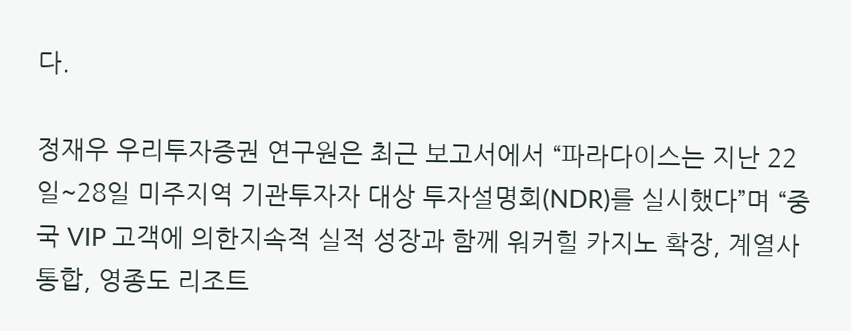다.

정재우 우리투자증권 연구원은 최근 보고서에서 “파라다이스는 지난 22일~28일 미주지역 기관투자자 대상 투자설명회(NDR)를 실시했다”며 “중국 VIP 고객에 의한지속적 실적 성장과 함께 워커힐 카지노 확장, 계열사 통합, 영종도 리조트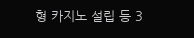형 카지노 설립 등 3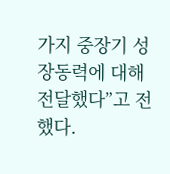가지 중장기 성장동력에 대해 전달했다”고 전했다.